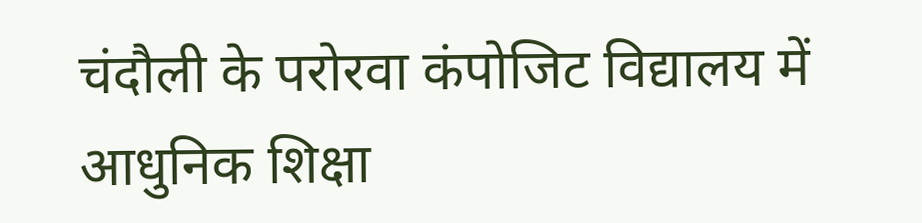चंदौली के परोरवा कंपोजिट विद्यालय में आधुनिक शिक्षा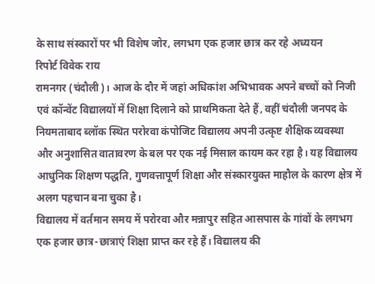के साथ संस्कारों पर भी विशेष जोर, लगभग एक हजार छात्र कर रहे अध्ययन
रिपोर्ट विवेक राय
रामनगर (चंदौली)। आज के दौर में जहां अधिकांश अभिभावक अपने बच्चों को निजी एवं कॉन्वेंट विद्यालयों में शिक्षा दिलाने को प्राथमिकता देते हैं, वहीं चंदौली जनपद के नियमताबाद ब्लॉक स्थित परोरवा कंपोजिट विद्यालय अपनी उत्कृष्ट शैक्षिक व्यवस्था और अनुशासित वातावरण के बल पर एक नई मिसाल कायम कर रहा है। यह विद्यालय आधुनिक शिक्षण पद्धति, गुणवत्तापूर्ण शिक्षा और संस्कारयुक्त माहौल के कारण क्षेत्र में अलग पहचान बना चुका है।
विद्यालय में वर्तमान समय में परोरवा और मन्नापुर सहित आसपास के गांवों के लगभग एक हजार छात्र-छात्राएं शिक्षा प्राप्त कर रहे हैं। विद्यालय की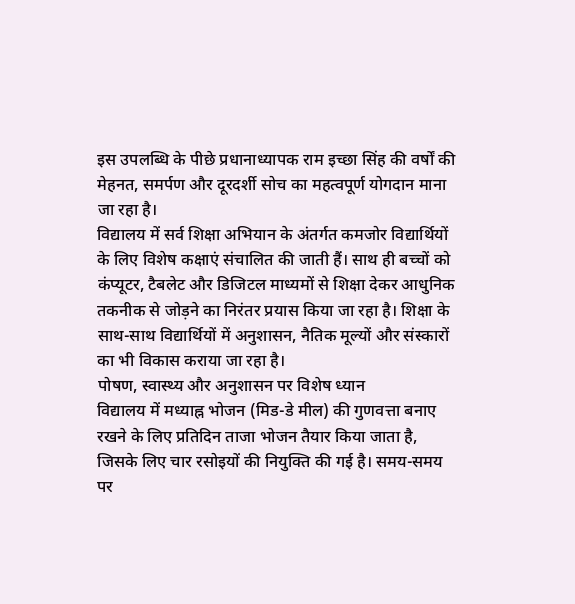इस उपलब्धि के पीछे प्रधानाध्यापक राम इच्छा सिंह की वर्षों की मेहनत, समर्पण और दूरदर्शी सोच का महत्वपूर्ण योगदान माना जा रहा है।
विद्यालय में सर्व शिक्षा अभियान के अंतर्गत कमजोर विद्यार्थियों के लिए विशेष कक्षाएं संचालित की जाती हैं। साथ ही बच्चों को कंप्यूटर, टैबलेट और डिजिटल माध्यमों से शिक्षा देकर आधुनिक तकनीक से जोड़ने का निरंतर प्रयास किया जा रहा है। शिक्षा के साथ-साथ विद्यार्थियों में अनुशासन, नैतिक मूल्यों और संस्कारों का भी विकास कराया जा रहा है।
पोषण, स्वास्थ्य और अनुशासन पर विशेष ध्यान
विद्यालय में मध्याह्न भोजन (मिड-डे मील) की गुणवत्ता बनाए रखने के लिए प्रतिदिन ताजा भोजन तैयार किया जाता है, जिसके लिए चार रसोइयों की नियुक्ति की गई है। समय-समय पर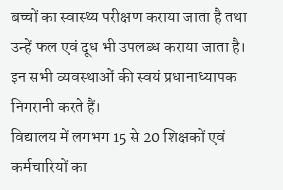बच्चों का स्वास्थ्य परीक्षण कराया जाता है तथा उन्हें फल एवं दूध भी उपलब्ध कराया जाता है। इन सभी व्यवस्थाओं की स्वयं प्रधानाध्यापक निगरानी करते हैं।
विद्यालय में लगभग 15 से 20 शिक्षकों एवं कर्मचारियों का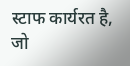स्टाफ कार्यरत है, जो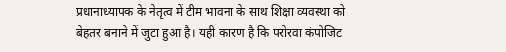प्रधानाध्यापक के नेतृत्व में टीम भावना के साथ शिक्षा व्यवस्था को बेहतर बनाने में जुटा हुआ है। यही कारण है कि परोरवा कंपोजिट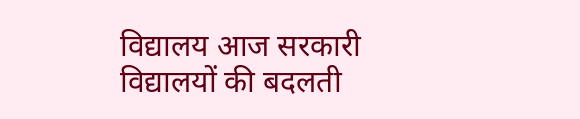विद्यालय आज सरकारी विद्यालयों की बदलती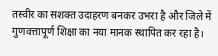तस्वीर का सशक्त उदाहरण बनकर उभरा है और जिले में गुणवत्तापूर्ण शिक्षा का नया मानक स्थापित कर रहा है।